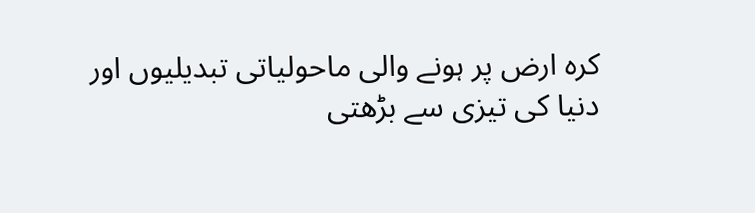کرہ ارض پر ہونے والی ماحولیاتی تبدیلیوں اور دنیا کی تیزی سے بڑھتی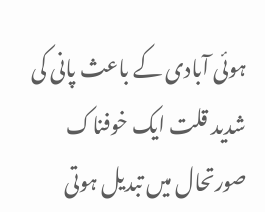ہوئی آبادی کے باعث پانی کی شدید قلت ایک خوفناک صورتحال میں تبدیل ہوتی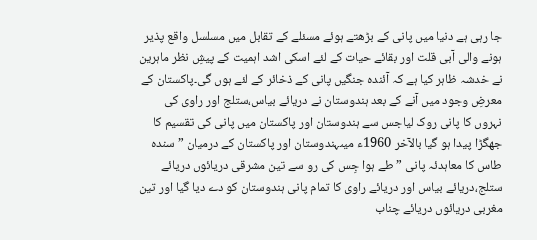جا رہی ہے دنیا میں پانی کے بڑھتے ہوئے مسئلے کے تقابل میں مسلسل واقع پذیر ہونے والی آبی قلت اور بقائے حیات کے لئے اسکی اشد اہمیت کے پیشِ نظر ماہرین نے خدشہ ظاہر کیا ہے کہ آئندہ جنگیں پانی کے ذخائر کے لئے ہوں گی۔پاکستان کے معرضِ وجود میں آنے کے بعد ہندوستان نے دریائے بیاس،ستلج اور راوی کی نہروں کا پانی روک لیاجس سے ہندوستان اور پاکستان میں پانی کی تقسیم کا جھگڑا پیدا ہو گیا بالآخر 1960ء میںہندوستان اور پاکستان کے درمیان ”سندہ طاس کا معاہدئہ پانی ” طے ہوا جِس کی رو سے تین مشرقی دریائوں دریائے ستلج،دریائے بیاس اور دریائے راوی کا تمام پانی ہندوستان کو دے دیا گیا اور تین مغربی دریائوں دریائے چناب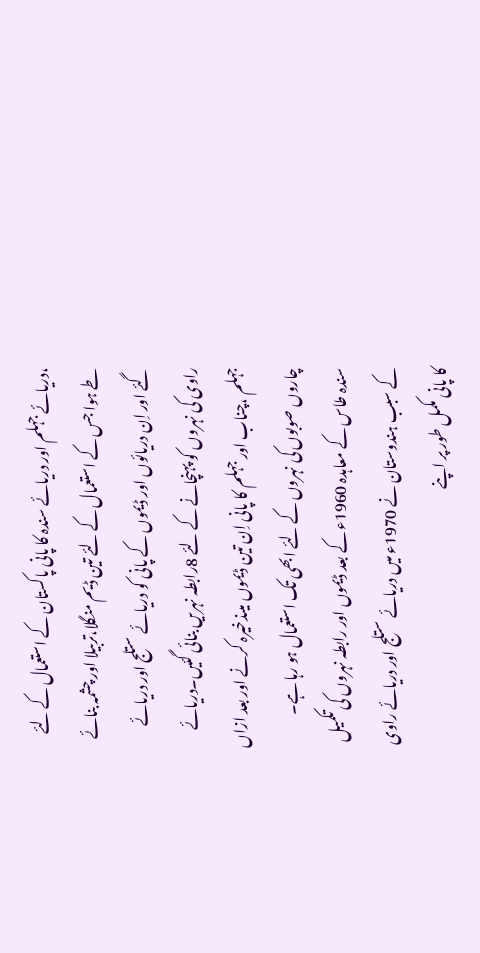،دریائے جہلم اور دریائے سندہ کا پانی پاکستان کے استعمال کے لئے طے ہوا جس کے استعمال کے لئے تین ڈیم منگلا،تربیلا اور چشمہ بنائے گئے اور اِن دریائوں اور ڈیموں کے پانی کو دریائے ستلج اور دریائے راوی کی نہروں کو پہنچانے کے لئے 8رابطہ نہریں بنائی گئیں۔دریائے جہلم ،چناب اور جہلم کا پانی اِن تین ڈیموں میںذخیرہ کرنے اور بعد ازاں چاروں صوبوں کی نہروں کے لئے ابھی تک استعمال ہو رہا ہے۔
سندہ طاس کے معاہدہ 1960ء کے بعد ڈیموں اور رابطہ نہروں کی تکمیل کے سبب ہندوستان نے 1970ء میں دریائے ستلج اور دریائے راوی کا پانی مکمل طور پر اپنے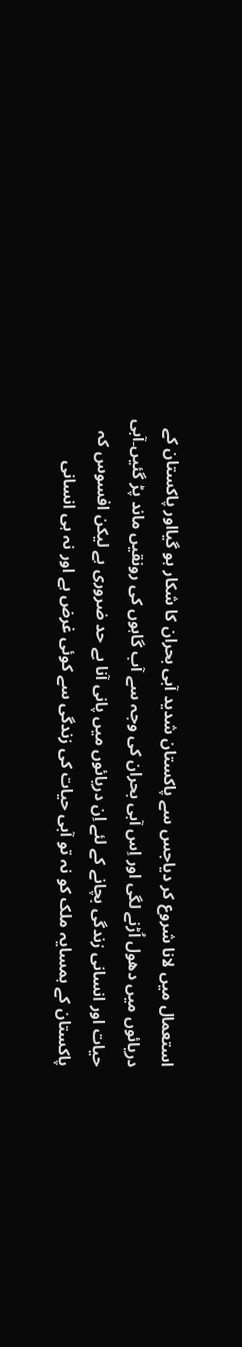استعمال میں لانا شروع کر دیاجس سے پاکستان شدید آبی بحران کا شکار ہو گیااور پاکستان کے دریائوں میں دھول اُڑنے لگی اور اِس آبی بحران کی وجہ سے آب گاہوں کی رونقیں ماند پڑ گئیں۔آبی حیات اور انسانی زندگی بچانے کے لئے اِن دریائوں میں پانی آنا بے حد ضروری ہے لیکن افسوس کہ پاکستان کے ہمسایہ ملک کو نہ تو آبی حیات کی زندگی سے کوئی غرض ہے اور نہ ہی انسانی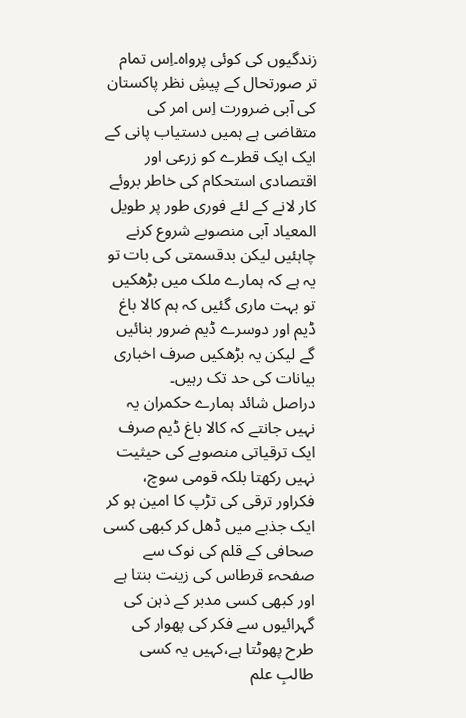زندگیوں کی کوئی پرواہ۔اِس تمام تر صورتحال کے پیشِ نظر پاکستان کی آبی ضرورت اِس امر کی متقاضی ہے ہمیں دستیاب پانی کے ایک ایک قطرے کو زرعی اور اقتصادی استحکام کی خاطر بروئے کار لانے کے لئے فوری طور پر طویل المعیاد آبی منصوبے شروع کرنے چاہئیں لیکن بدقسمتی کی بات تو یہ ہے کہ ہمارے ملک میں بڑھکیں تو بہت ماری گئیں کہ ہم کالا باغ ڈیم اور دوسرے ڈیم ضرور بنائیں گے لیکن یہ بڑھکیں صرف اخباری بیانات کی حد تک رہیں۔
دراصل شائد ہمارے حکمران یہ نہیں جانتے کہ کالا باغ ڈیم صرف ایک ترقیاتی منصوبے کی حیثیت نہیں رکھتا بلکہ قومی سوچ، فکراور ترقی کی تڑپ کا امین ہو کر ایک جذبے میں ڈھل کر کبھی کسی صحافی کے قلم کی نوک سے صفحہء قرطاس کی زینت بنتا ہے اور کبھی کسی مدبر کے ذہن کی گہرائیوں سے فکر کی پھوار کی طرح پھوٹتا ہے،کہیں یہ کسی طالبِ علم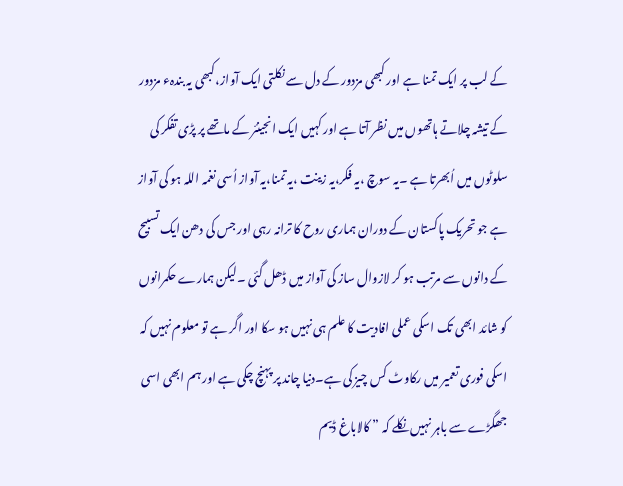کے لب پر ایک تمنا ہے اور کبھی مزدور کے دل سے نکلتی ایک آواز،کبھی یہ بندہء مزدور کے تیشہ چلاتے ہاتھوں میں نظر آتا ہے اور کہیں ایک انجینئر کے ماتھے پر پڑی تفکر کی سلوٹوں میں اُبھرتا ہے ۔یہ سوچ ،یہ فکر،یہ زینت ،یہ تمنا،یہ آواز اُسی نغمہ اللہ ہو کی آواز ہے جو تحریک پاکستان کے دوران ہماری روح کا ترانہ رہی اور جس کی دھن ایک تسبیح کے دانوں سے مرتب ہو کر لازوال ساز کی آواز میں ڈھل گئی ۔لیکن ہمارے حکمرانوں کو شائد ابھی تک اسکی عملی افادیت کا علم ہی نہیں ہو سکا اور اگر ہے تو معلوم نہیں کہ اسکی فوری تعمیر میں رکاوٹ کس چیز کی ہے۔دنیا چاند پر پہنچ چکی ہے اور ہم ابھی اسی جھگڑے سے باہر نہیں نکلے کہ ” کالاباغ ڈیم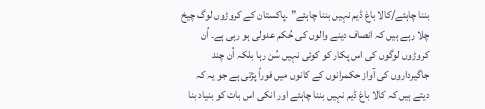بننا چاہئے/کالا باغ ڈیم نہیں بننا چاہئے” ۔پاکستان کے کروڑوں لوگ چیخ چلا رہے ہیں کہ انصاف دینے والوں کی حُکم عدولی ہو رہی ہے۔ اُن کروڑوں لوگوں کی اس پکار کو کوئی نہیں سُن رہا بلکہ اُن چند جاگیرداروں کی آواز حکمرانوں کے کانوں میں فوراً پڑتی ہے جو یہ کہ دیتے ہیں کہ کالا باغ ڈیم نہیں بننا چاہئے اور انکی اس بات کو بنیاد بنا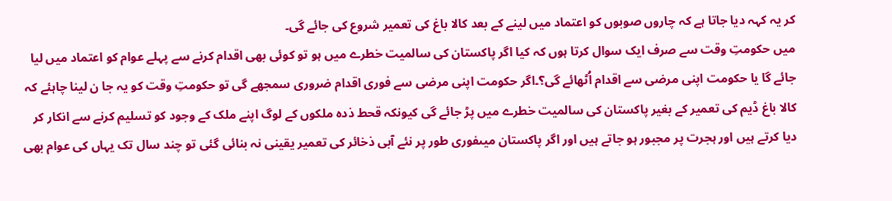کر یہ کہہ دیا جاتا ہے کہ چاروں صوبوں کو اعتماد میں لینے کے بعد کالا باغ کی تعمیر شروع کی جائے گی۔
میں حکومتِ وقت سے صرف ایک سوال کرتا ہوں کہ کیا اگر پاکستان کی سالمیت خطرے میں ہو تو کوئی بھی اقدام کرنے سے پہلے عوام کو اعتماد میں لیا جائے گا یا حکومت اپنی مرضی سے اقدام اُٹھائے گی؟۔اگر حکومت اپنی مرضی سے فوری اقدام ضروری سمجھے گی تو حکومتِ وقت کو یہ جا ن لینا چاہئے کہ کالا باغ ڈیم کی تعمیر کے بغیر پاکستان کی سالمیت خطرے میں پڑ جائے گی کیونکہ قحط ذدہ ملکوں کے لوگ اپنے ملک کے وجود کو تسلیم کرنے سے انکار کر دیا کرتے ہیں اور ہجرت پر مجبور ہو جاتے ہیں اور اگر پاکستان میںفوری طور پر نئے آبی ذخائر کی تعمیر یقینی نہ بنائی گئی تو چند سال تک یہاں کی عوام بھی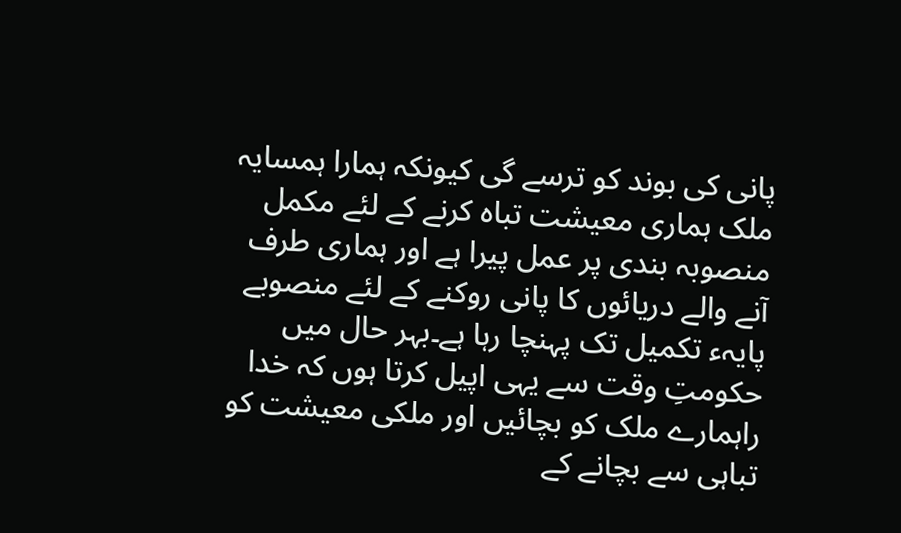پانی کی بوند کو ترسے گی کیونکہ ہمارا ہمسایہ ملک ہماری معیشت تباہ کرنے کے لئے مکمل منصوبہ بندی پر عمل پیرا ہے اور ہماری طرف آنے والے دریائوں کا پانی روکنے کے لئے منصوبے پایہء تکمیل تک پہنچا رہا ہے۔بہر حال میں حکومتِ وقت سے یہی اپیل کرتا ہوں کہ خدا راہمارے ملک کو بچائیں اور ملکی معیشت کو تباہی سے بچانے کے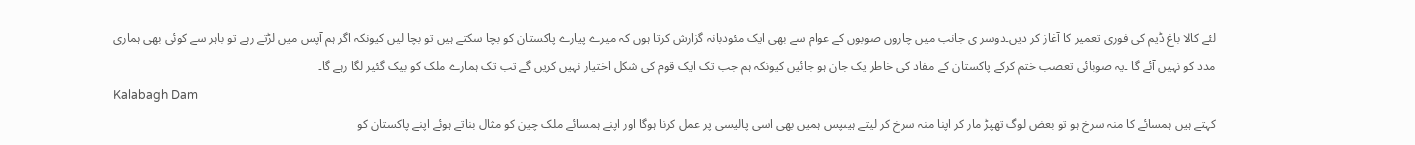لئے کالا باغ ڈیم کی فوری تعمیر کا آغاز کر دیں۔دوسر ی جانب میں چاروں صوبوں کے عوام سے بھی ایک مئودبانہ گزارش کرتا ہوں کہ میرے پیارے پاکستان کو بچا سکتے ہیں تو بچا لیں کیونکہ اگر ہم آپس میں لڑتے رہے تو باہر سے کوئی بھی ہماری مدد کو نہیں آئے گا ۔یہ صوبائی تعصب ختم کرکے پاکستان کے مفاد کی خاطر یک جان ہو جائیں کیونکہ ہم جب تک ایک قوم کی شکل اختیار نہیں کریں گے تب تک ہمارے ملک کو بیک گئیر لگا رہے گا۔
Kalabagh Dam
کہتے ہیں ہمسائے کا منہ سرخ ہو تو بعض لوگ تھپڑ مار کر اپنا منہ سرخ کر لیتے ہیںپس ہمیں بھی اسی پالیسی پر عمل کرنا ہوگا اور اپنے ہمسائے ملک چین کو مثال بناتے ہوئے اپنے پاکستان کو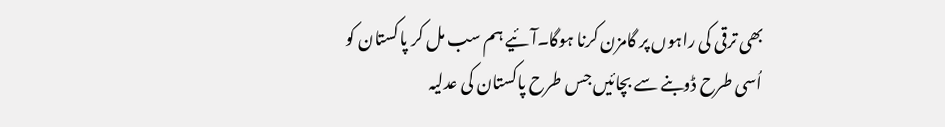بھی ترقی کی راہوں پر گامزن کرنا ہوگا۔آئیے ہم سب مل کر پاکستان کو اُسی طرح ڈوبنے سے بچائیں جس طرح پاکستان کی عدلیہ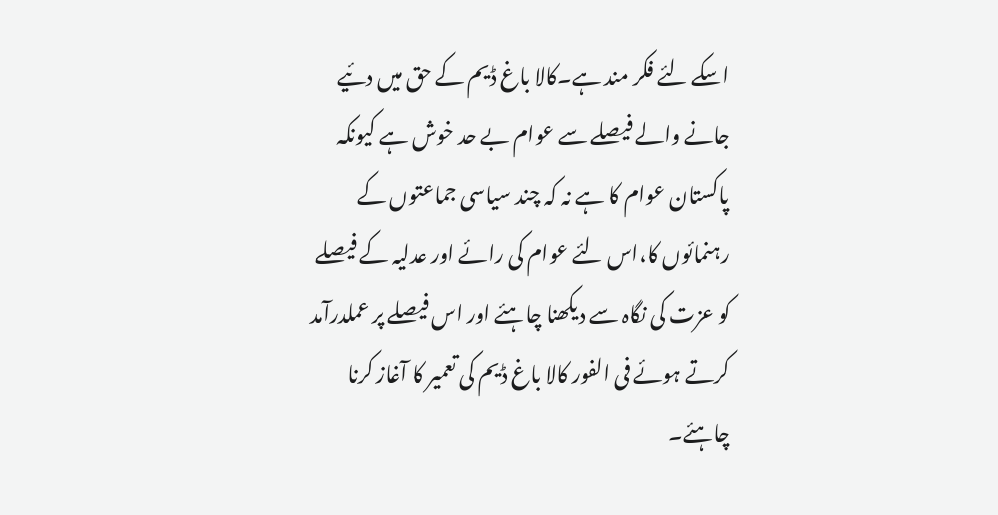اسکے لئے فکر مند ہے۔کالا باغ ڈیم کے حق میں دئیے جانے والے فیصلے سے عوام بے حد خوش ہے کیونکہ پاکستان عوام کا ہے نہ کہ چند سیاسی جماعتوں کے رہنمائوں کا،اس لئے عوام کی رائے اور عدلیہ کے فیصلے کو عزت کی نگاہ سے دیکھنا چاہئے اور اس فیصلے پر عملدرآمد کرتے ہوئے فی الفور کالا باغ ڈیم کی تعمیر کا آغاز کرنا چاہئے۔